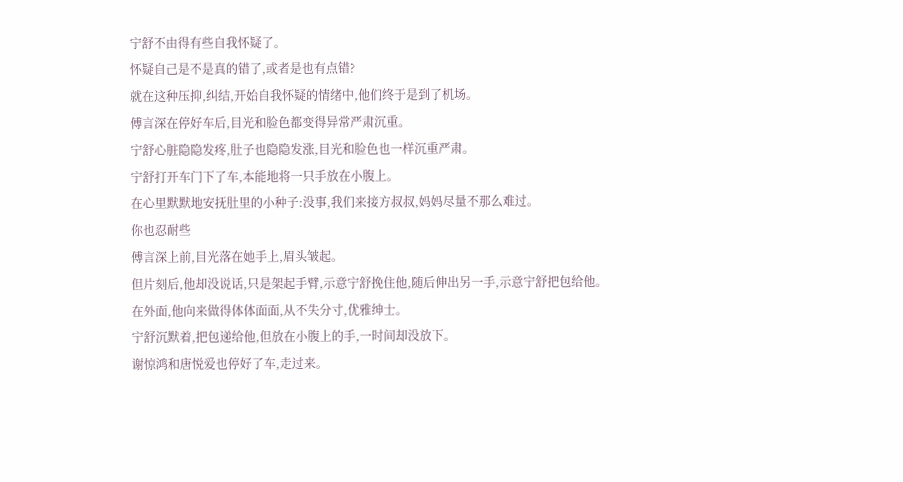宁舒不由得有些自我怀疑了。
怀疑自己是不是真的错了,或者是也有点错?
就在这种压抑,纠结,开始自我怀疑的情绪中,他们终于是到了机场。
傅言深在停好车后,目光和脸色都变得异常严肃沉重。
宁舒心脏隐隐发疼,肚子也隐隐发涨,目光和脸色也一样沉重严肃。
宁舒打开车门下了车,本能地将一只手放在小腹上。
在心里默默地安抚肚里的小种子:没事,我们来接方叔叔,妈妈尽量不那么难过。
你也忍耐些
傅言深上前,目光落在她手上,眉头皱起。
但片刻后,他却没说话,只是架起手臂,示意宁舒挽住他,随后伸出另一手,示意宁舒把包给他。
在外面,他向来做得体体面面,从不失分寸,优雅绅士。
宁舒沉默着,把包递给他,但放在小腹上的手,一时间却没放下。
谢惊鸿和唐悦爱也停好了车,走过来。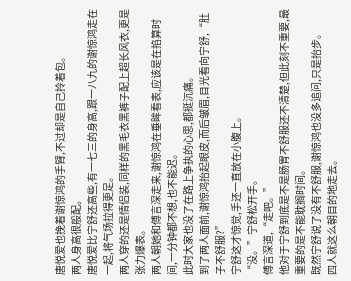唐悦爱也挽着谢惊鸿的手臂,不过却是自己拎着包。
两人身高很般配。
唐悦爱比宁舒还高些,有一七三的身高,跟一八九的谢惊鸿走在一起,将气场拉得更足。
两人穿的还是情侣装,同样的黑毛衣黑裤子配上超长风衣,更是张力爆表。
两人朝她和傅言深走来,谢惊鸿在垂眸看表,应该是在掐算时间,一分钟都不想,也不能迟。
此时大家也没了在路上争执的心思,都挺沉痛。
到了两人面前,谢惊鸿抬起眼皮,而后皱眉,目光看向宁舒,“肚子不舒服?”
宁舒这才惊觉,手还一直放在小腹上。
“没。”宁舒松开手。
傅言深道,“走吧。”
他对于宁舒到底是不是肠胃不舒服还不清楚,但此刻不重要,最重要的是不能耽搁时间。
既然宁舒说了没有不舒服,谢惊鸿也没多追问,只是抬步。
四人就这么朝目的地走去。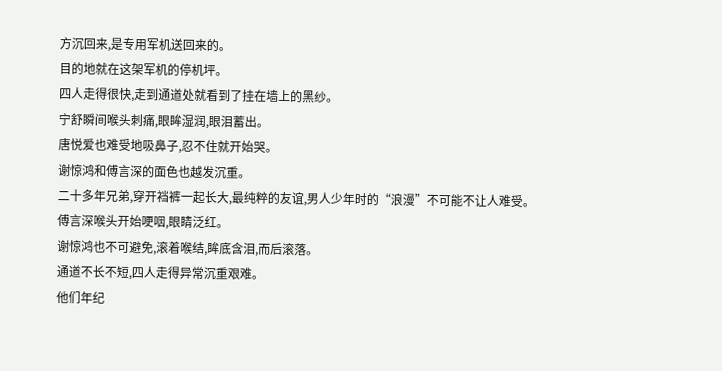方沉回来,是专用军机送回来的。
目的地就在这架军机的停机坪。
四人走得很快,走到通道处就看到了挂在墙上的黑纱。
宁舒瞬间喉头刺痛,眼眸湿润,眼泪蓄出。
唐悦爱也难受地吸鼻子,忍不住就开始哭。
谢惊鸿和傅言深的面色也越发沉重。
二十多年兄弟,穿开裆裤一起长大,最纯粹的友谊,男人少年时的“浪漫”不可能不让人难受。
傅言深喉头开始哽咽,眼睛泛红。
谢惊鸿也不可避免,滚着喉结,眸底含泪,而后滚落。
通道不长不短,四人走得异常沉重艰难。
他们年纪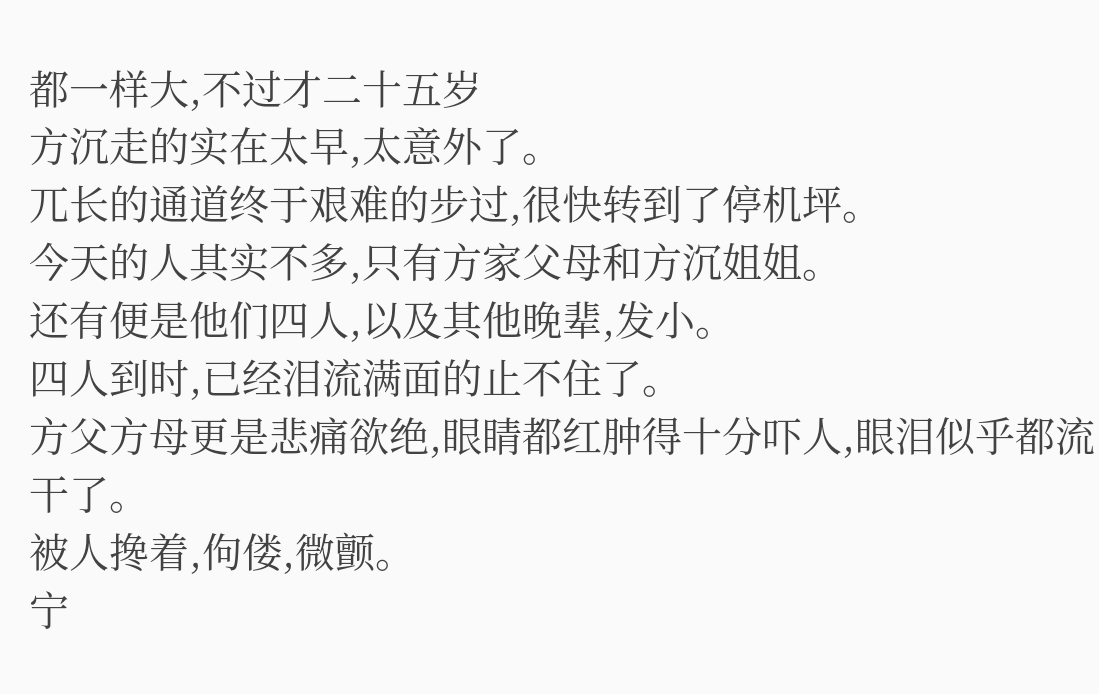都一样大,不过才二十五岁
方沉走的实在太早,太意外了。
兀长的通道终于艰难的步过,很快转到了停机坪。
今天的人其实不多,只有方家父母和方沉姐姐。
还有便是他们四人,以及其他晚辈,发小。
四人到时,已经泪流满面的止不住了。
方父方母更是悲痛欲绝,眼睛都红肿得十分吓人,眼泪似乎都流干了。
被人搀着,佝偻,微颤。
宁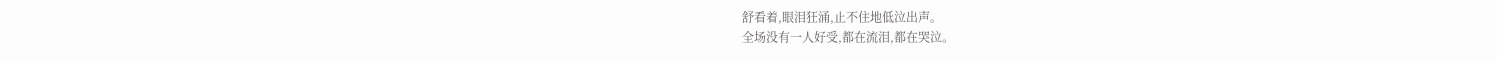舒看着,眼泪狂涌,止不住地低泣出声。
全场没有一人好受,都在流泪,都在哭泣。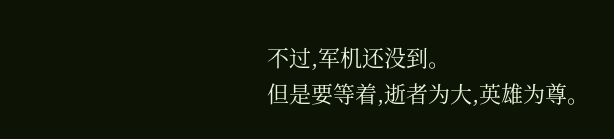不过,军机还没到。
但是要等着,逝者为大,英雄为尊。